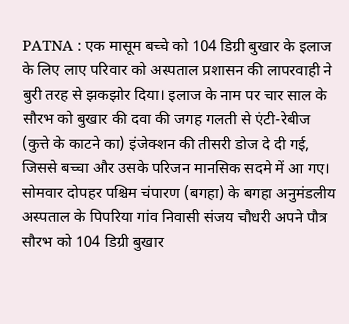PATNA : एक मासूम बच्चे को 104 डिग्री बुखार के इलाज के लिए लाए परिवार को अस्पताल प्रशासन की लापरवाही ने बुरी तरह से झकझोर दिया। इलाज के नाम पर चार साल के सौरभ को बुखार की दवा की जगह गलती से एंटी-रेबीज (कुत्ते के काटने का) इंजेक्शन की तीसरी डोज दे दी गई, जिससे बच्चा और उसके परिजन मानसिक सदमे में आ गए।
सोमवार दोपहर पश्चिम चंपारण (बगहा) के बगहा अनुमंडलीय अस्पताल के पिपरिया गांव निवासी संजय चौधरी अपने पौत्र सौरभ को 104 डिग्री बुखार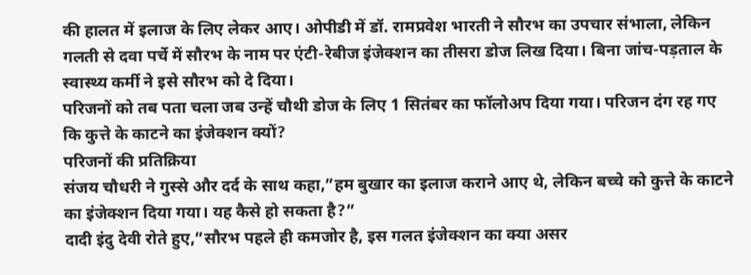की हालत में इलाज के लिए लेकर आए। ओपीडी में डॉ. रामप्रवेश भारती ने सौरभ का उपचार संभाला, लेकिन गलती से दवा पर्चे में सौरभ के नाम पर एंटी-रेबीज इंजेक्शन का तीसरा डोज लिख दिया। बिना जांच-पड़ताल के स्वास्थ्य कर्मी ने इसे सौरभ को दे दिया।
परिजनों को तब पता चला जब उन्हें चौथी डोज के लिए 1 सितंबर का फॉलोअप दिया गया। परिजन दंग रह गए कि कुत्ते के काटने का इंजेक्शन क्यों?
परिजनों की प्रतिक्रिया
संजय चौधरी ने गुस्से और दर्द के साथ कहा,”हम बुखार का इलाज कराने आए थे, लेकिन बच्चे को कुत्ते के काटने का इंजेक्शन दिया गया। यह कैसे हो सकता है?”
दादी इंदु देवी रोते हुए,”सौरभ पहले ही कमजोर है, इस गलत इंजेक्शन का क्या असर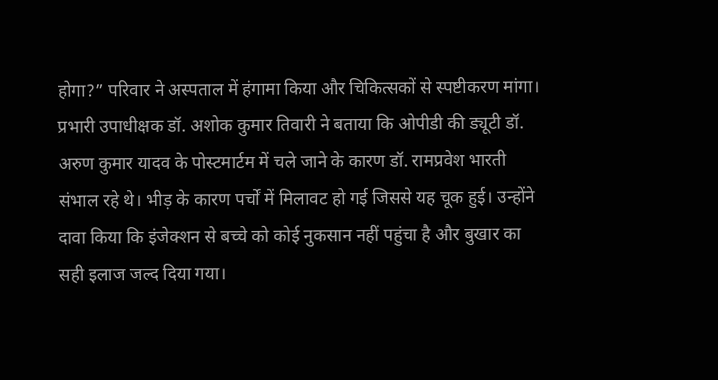होगा?” परिवार ने अस्पताल में हंगामा किया और चिकित्सकों से स्पष्टीकरण मांगा।
प्रभारी उपाधीक्षक डॉ. अशोक कुमार तिवारी ने बताया कि ओपीडी की ड्यूटी डॉ. अरुण कुमार यादव के पोस्टमार्टम में चले जाने के कारण डॉ. रामप्रवेश भारती संभाल रहे थे। भीड़ के कारण पर्चों में मिलावट हो गई जिससे यह चूक हुई। उन्होंने दावा किया कि इंजेक्शन से बच्चे को कोई नुकसान नहीं पहुंचा है और बुखार का सही इलाज जल्द दिया गया।